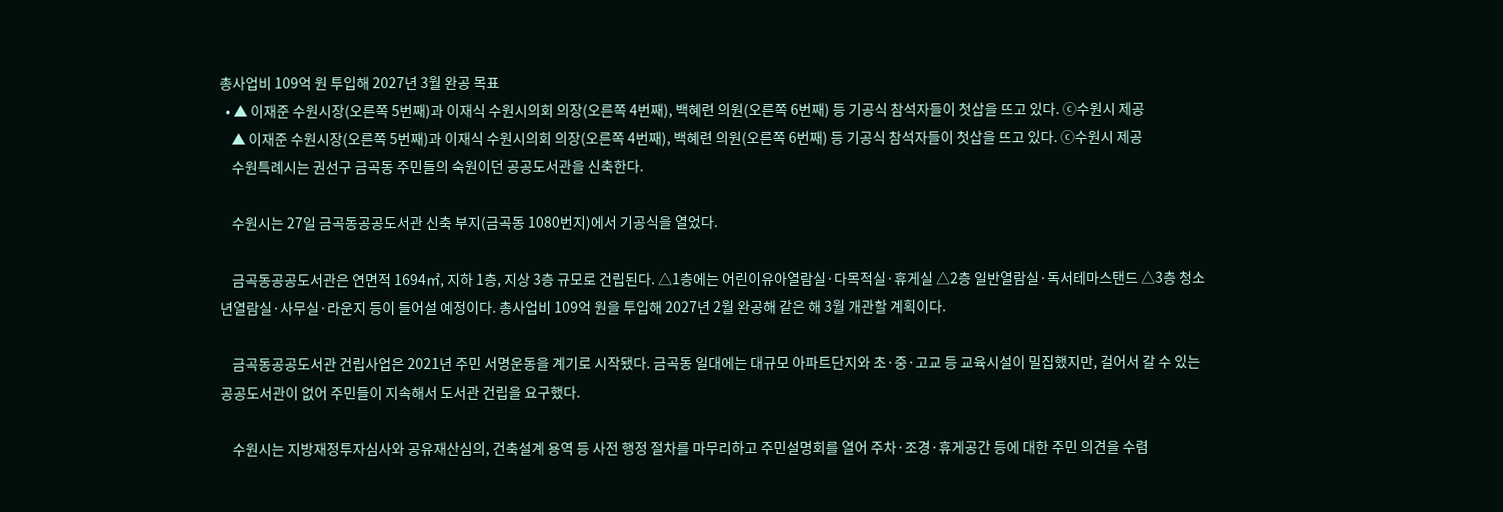총사업비 109억 원 투입해 2027년 3월 완공 목표
  • ▲ 이재준 수원시장(오른쪽 5번째)과 이재식 수원시의회 의장(오른쪽 4번째), 백혜련 의원(오른쪽 6번째) 등 기공식 참석자들이 첫삽을 뜨고 있다. ⓒ수원시 제공
    ▲ 이재준 수원시장(오른쪽 5번째)과 이재식 수원시의회 의장(오른쪽 4번째), 백혜련 의원(오른쪽 6번째) 등 기공식 참석자들이 첫삽을 뜨고 있다. ⓒ수원시 제공
    수원특례시는 권선구 금곡동 주민들의 숙원이던 공공도서관을 신축한다.

    수원시는 27일 금곡동공공도서관 신축 부지(금곡동 1080번지)에서 기공식을 열었다.

    금곡동공공도서관은 연면적 1694㎡, 지하 1층, 지상 3층 규모로 건립된다. △1층에는 어린이유아열람실·다목적실·휴게실 △2층 일반열람실·독서테마스탠드 △3층 청소년열람실·사무실·라운지 등이 들어설 예정이다. 총사업비 109억 원을 투입해 2027년 2월 완공해 같은 해 3월 개관할 계획이다.

    금곡동공공도서관 건립사업은 2021년 주민 서명운동을 계기로 시작됐다. 금곡동 일대에는 대규모 아파트단지와 초·중·고교 등 교육시설이 밀집했지만, 걸어서 갈 수 있는 공공도서관이 없어 주민들이 지속해서 도서관 건립을 요구했다.

    수원시는 지방재정투자심사와 공유재산심의, 건축설계 용역 등 사전 행정 절차를 마무리하고 주민설명회를 열어 주차·조경·휴게공간 등에 대한 주민 의견을 수렴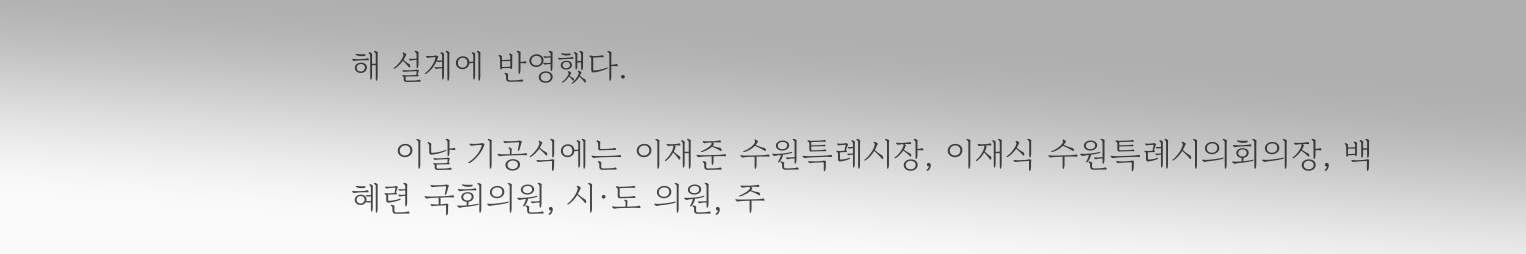해 설계에 반영했다.

    이날 기공식에는 이재준 수원특례시장, 이재식 수원특례시의회의장, 백혜련 국회의원, 시·도 의원, 주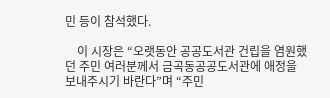민 등이 참석했다.

    이 시장은 “오랫동안 공공도서관 건립을 염원했던 주민 여러분께서 금곡동공공도서관에 애정을 보내주시기 바란다”며 “주민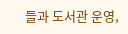들과 도서관 운영,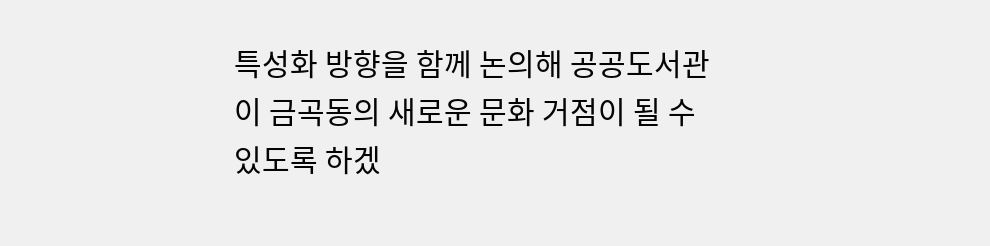특성화 방향을 함께 논의해 공공도서관이 금곡동의 새로운 문화 거점이 될 수 있도록 하겠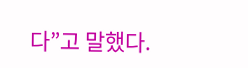다”고 말했다.